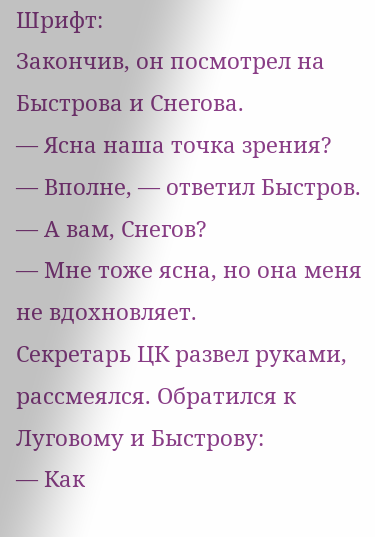Шрифт:
Закончив, он посмотрел на Быстрова и Снегова.
— Ясна наша точка зрения?
— Вполне, — ответил Быстров.
— А вам, Снегов?
— Мне тоже ясна, но она меня не вдохновляет.
Секретарь ЦК развел руками, рассмеялся. Обратился к Луговому и Быстрову:
— Как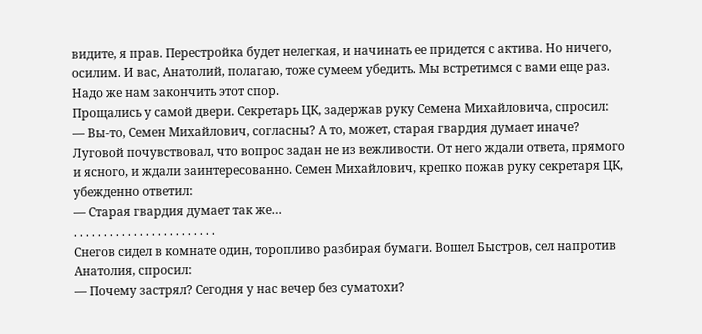видите, я прав. Перестройка будет нелегкая, и начинать ее придется с актива. Но ничего, осилим. И вас, Анатолий, полагаю, тоже сумеем убедить. Мы встретимся с вами еще раз. Надо же нам закончить этот спор.
Прощались у самой двери. Секретарь ЦК, задержав руку Семена Михайловича, спросил:
— Вы-то, Семен Михайлович, согласны? А то, может, старая гвардия думает иначе?
Луговой почувствовал, что вопрос задан не из вежливости. От него ждали ответа, прямого и ясного, и ждали заинтересованно. Семен Михайлович, крепко пожав руку секретаря ЦК, убежденно ответил:
— Старая гвардия думает так же…
. . . . . . . . . . . . . . . . . . . . . . . .
Снегов сидел в комнате один, торопливо разбирая бумаги. Вошел Быстров, сел напротив Анатолия, спросил:
— Почему застрял? Сегодня у нас вечер без суматохи?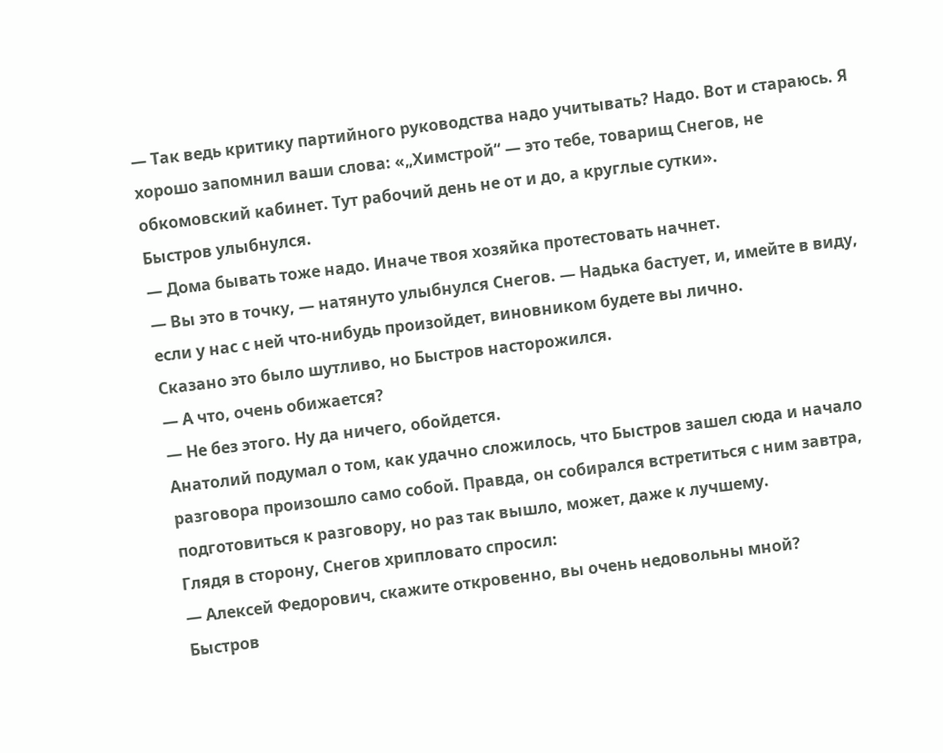— Так ведь критику партийного руководства надо учитывать? Надо. Вот и стараюсь. Я хорошо запомнил ваши слова: «„Химстрой“ — это тебе, товарищ Снегов, не обкомовский кабинет. Тут рабочий день не от и до, а круглые сутки».
Быстров улыбнулся.
— Дома бывать тоже надо. Иначе твоя хозяйка протестовать начнет.
— Вы это в точку, — натянуто улыбнулся Снегов. — Надька бастует, и, имейте в виду, если у нас с ней что-нибудь произойдет, виновником будете вы лично.
Сказано это было шутливо, но Быстров насторожился.
— А что, очень обижается?
— Не без этого. Ну да ничего, обойдется.
Анатолий подумал о том, как удачно сложилось, что Быстров зашел сюда и начало разговора произошло само собой. Правда, он собирался встретиться с ним завтра, подготовиться к разговору, но раз так вышло, может, даже к лучшему.
Глядя в сторону, Снегов хрипловато спросил:
— Алексей Федорович, скажите откровенно, вы очень недовольны мной?
Быстров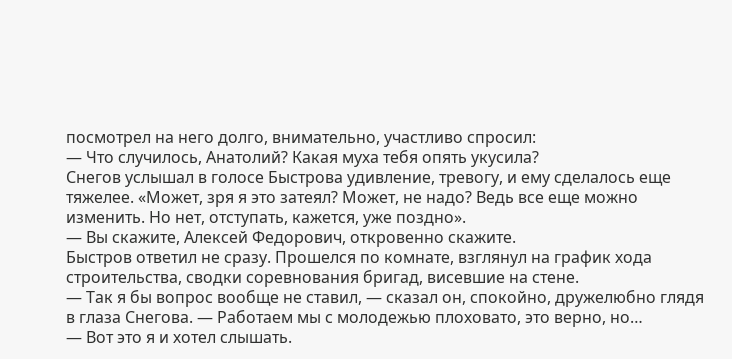посмотрел на него долго, внимательно, участливо спросил:
— Что случилось, Анатолий? Какая муха тебя опять укусила?
Снегов услышал в голосе Быстрова удивление, тревогу, и ему сделалось еще тяжелее. «Может, зря я это затеял? Может, не надо? Ведь все еще можно изменить. Но нет, отступать, кажется, уже поздно».
— Вы скажите, Алексей Федорович, откровенно скажите.
Быстров ответил не сразу. Прошелся по комнате, взглянул на график хода строительства, сводки соревнования бригад, висевшие на стене.
— Так я бы вопрос вообще не ставил, — сказал он, спокойно, дружелюбно глядя в глаза Снегова. — Работаем мы с молодежью плоховато, это верно, но…
— Вот это я и хотел слышать.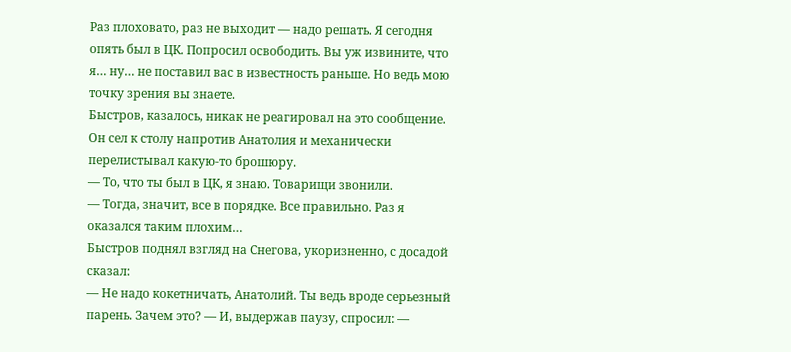Раз плоховато, раз не выходит — надо решать. Я сегодня опять был в ЦК. Попросил освободить. Вы уж извините, что я… ну… не поставил вас в известность раньше. Но ведь мою точку зрения вы знаете.
Быстров, казалось, никак не реагировал на это сообщение. Он сел к столу напротив Анатолия и механически перелистывал какую-то брошюру.
— То, что ты был в ЦК, я знаю. Товарищи звонили.
— Тогда, значит, все в порядке. Все правильно. Раз я оказался таким плохим…
Быстров поднял взгляд на Снегова, укоризненно, с досадой сказал:
— Не надо кокетничать, Анатолий. Ты ведь вроде серьезный парень. Зачем это? — И, выдержав паузу, спросил: —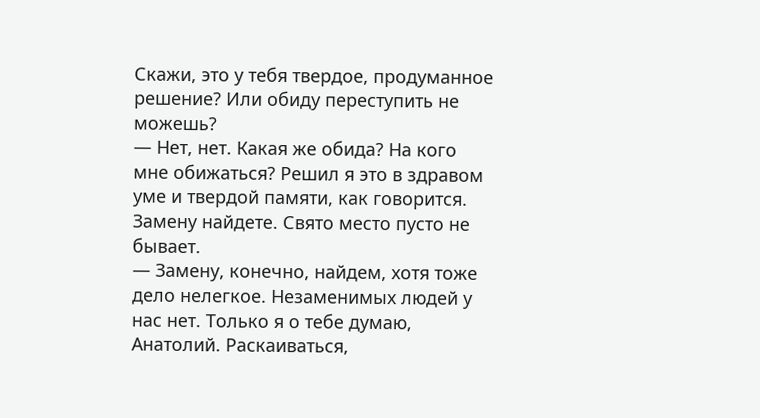Скажи, это у тебя твердое, продуманное решение? Или обиду переступить не можешь?
— Нет, нет. Какая же обида? На кого мне обижаться? Решил я это в здравом уме и твердой памяти, как говорится. Замену найдете. Свято место пусто не бывает.
— Замену, конечно, найдем, хотя тоже дело нелегкое. Незаменимых людей у нас нет. Только я о тебе думаю, Анатолий. Раскаиваться,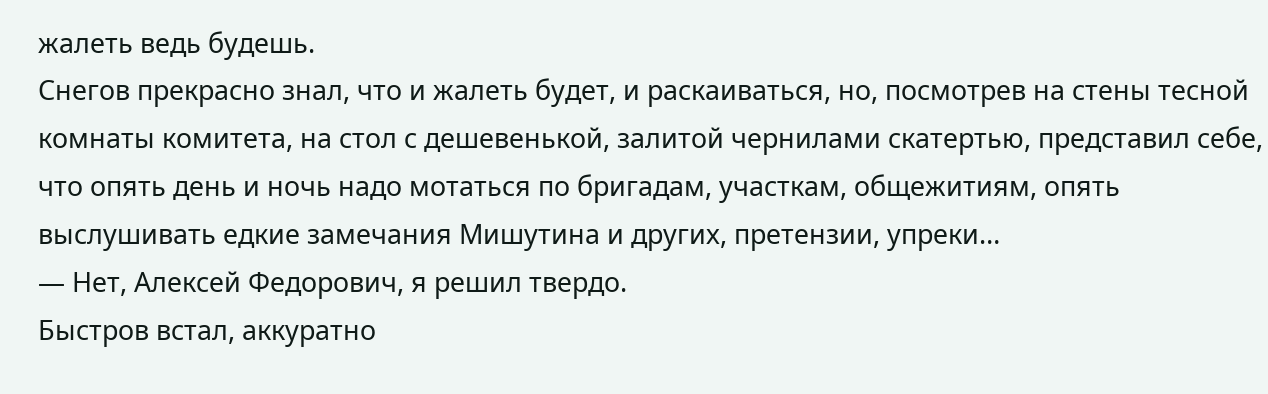жалеть ведь будешь.
Снегов прекрасно знал, что и жалеть будет, и раскаиваться, но, посмотрев на стены тесной комнаты комитета, на стол с дешевенькой, залитой чернилами скатертью, представил себе, что опять день и ночь надо мотаться по бригадам, участкам, общежитиям, опять выслушивать едкие замечания Мишутина и других, претензии, упреки…
— Нет, Алексей Федорович, я решил твердо.
Быстров встал, аккуратно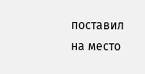поставил на место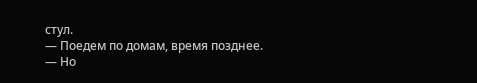стул.
— Поедем по домам, время позднее.
— Но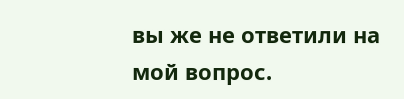вы же не ответили на мой вопрос.